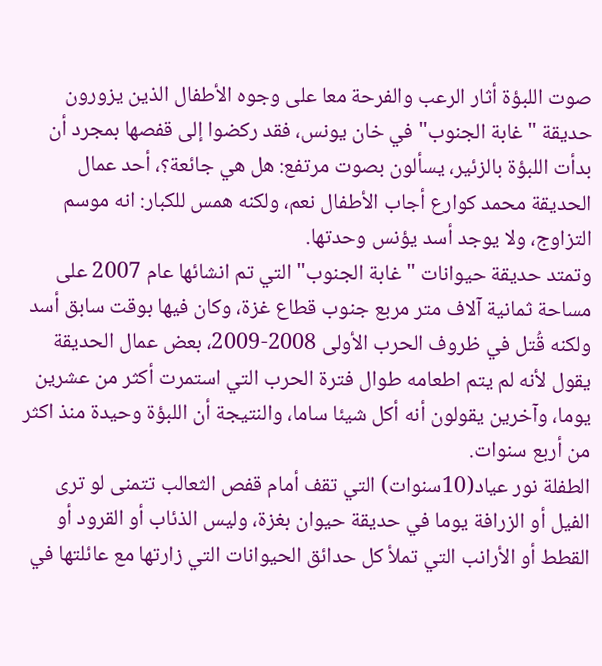صوت اللبؤة أثار الرعب والفرحة معا على وجوه الأطفال الذين يزورون حديقة "غابة الجنوب" في خان يونس، فقد ركضوا إلى قفصها بمجرد أن بدأت اللبؤة بالزئير، يسألون بصوت مرتفع: هل هي جائعة؟، أحد عمال الحديقة محمد كوارع أجاب الأطفال نعم، ولكنه همس للكبار: انه موسم التزاوج، ولا يوجد أسد يؤنس وحدتها.
وتمتد حديقة حيوانات "غابة الجنوب" التي تم انشائها عام 2007 على مساحة ثمانية آلاف متر مربع جنوب قطاع غزة، وكان فيها بوقت سابق أسد ولكنه قُتل في ظروف الحرب الأولى 2008-2009، بعض عمال الحديقة يقول لأنه لم يتم اطعامه طوال فترة الحرب التي استمرت أكثر من عشرين يوما، وآخرين يقولون أنه أكل شيئا ساما، والنتيجة أن اللبؤة وحيدة منذ اكثر من أربع سنوات.
الطفلة نور عياد(10سنوات) التي تقف أمام قفص الثعالب تتمنى لو ترى الفيل أو الزرافة يوما في حديقة حيوان بغزة، وليس الذئاب أو القرود أو القطط أو الأرانب التي تملأ كل حدائق الحيوانات التي زارتها مع عائلتها في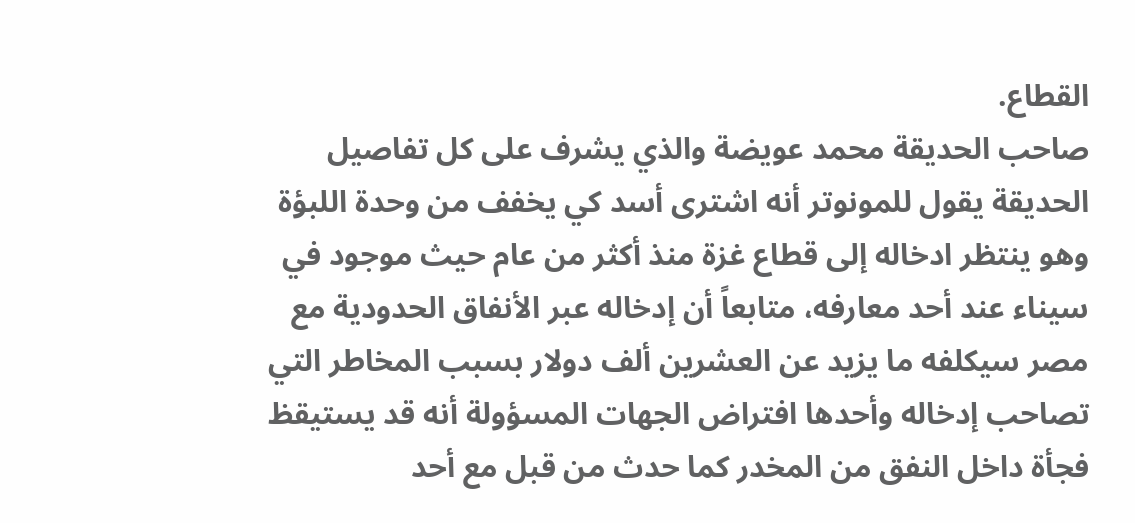القطاع.
صاحب الحديقة محمد عويضة والذي يشرف على كل تفاصيل الحديقة يقول للمونوتر أنه اشترى أسد كي يخفف من وحدة اللبؤة وهو ينتظر ادخاله إلى قطاع غزة منذ أكثر من عام حيث موجود في سيناء عند أحد معارفه، متابعاً أن إدخاله عبر الأنفاق الحدودية مع مصر سيكلفه ما يزيد عن العشرين ألف دولار بسبب المخاطر التي تصاحب إدخاله وأحدها افتراض الجهات المسؤولة أنه قد يستيقظ فجأة داخل النفق من المخدر كما حدث من قبل مع أحد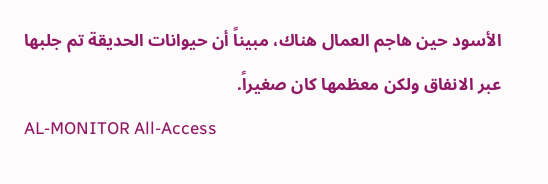الأسود حين هاجم العمال هناك، مبيناً أن حيوانات الحديقة تم جلبها عبر الانفاق ولكن معظمها كان صغيراً.
AL-MONITOR All-Access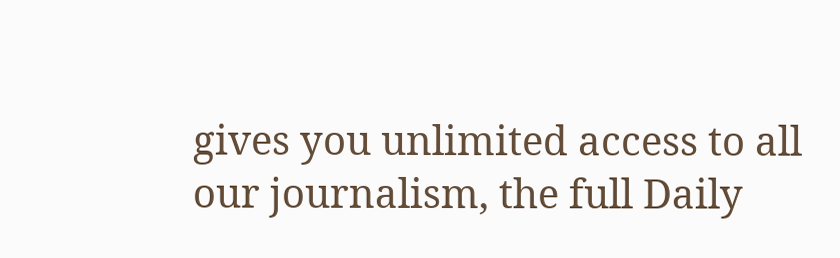gives you unlimited access to all our journalism, the full Daily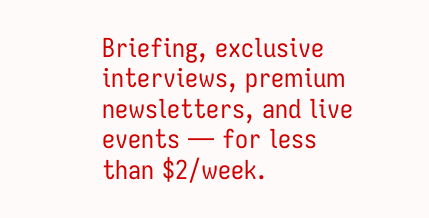Briefing, exclusive interviews, premium newsletters, and live events — for less than $2/week.